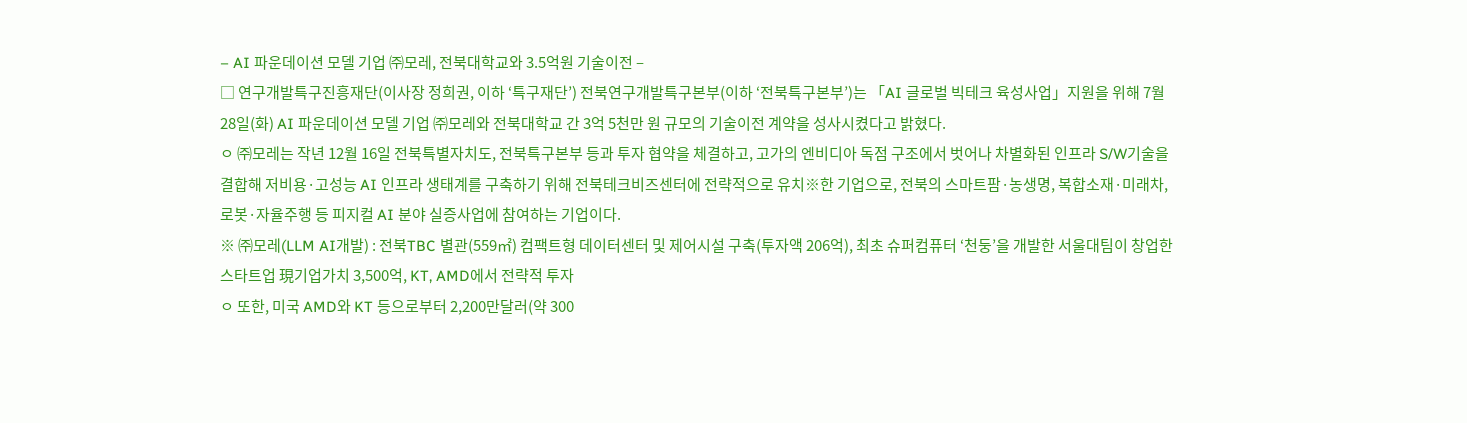– AI 파운데이션 모델 기업 ㈜모레, 전북대학교와 3.5억원 기술이전 –
□ 연구개발특구진흥재단(이사장 정희권, 이하 ‘특구재단’) 전북연구개발특구본부(이하 ‘전북특구본부’)는 「AI 글로벌 빅테크 육성사업」지원을 위해 7월 28일(화) AI 파운데이션 모델 기업 ㈜모레와 전북대학교 간 3억 5천만 원 규모의 기술이전 계약을 성사시켰다고 밝혔다.
ㅇ ㈜모레는 작년 12월 16일 전북특별자치도, 전북특구본부 등과 투자 협약을 체결하고, 고가의 엔비디아 독점 구조에서 벗어나 차별화된 인프라 S/W기술을 결합해 저비용·고성능 AI 인프라 생태계를 구축하기 위해 전북테크비즈센터에 전략적으로 유치※한 기업으로, 전북의 스마트팜·농생명, 복합소재·미래차, 로봇·자율주행 등 피지컬 AI 분야 실증사업에 참여하는 기업이다.
※ ㈜모레(LLM AI개발) : 전북TBC 별관(559㎡) 컴팩트형 데이터센터 및 제어시설 구축(투자액 206억), 최초 슈퍼컴퓨터 ‘천둥’을 개발한 서울대팀이 창업한 스타트업 現기업가치 3,500억, KT, AMD에서 전략적 투자
ㅇ 또한, 미국 AMD와 KT 등으로부터 2,200만달러(약 300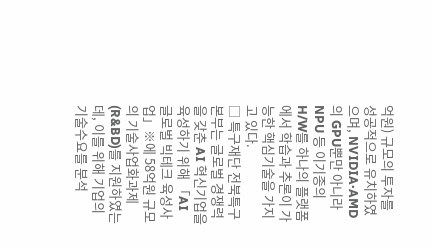억원) 규모의 투자를 성공적으로 유치하였으며, NVIDIA·AMD의 GPU뿐만 아니라 NPU 등 이기종의 H/W를 하나의 플랫폼에서 학습과 추론이 가능한 핵심기술을 가지고 있다.
□ 특구재단 전북특구본부는 글로벌 경쟁력을 갖춘 AI 혁신기업을 육성하기 위해 「AI 글로벌 빅테크 육성사업」※에 58억원 규모의 기술사업화과제(R&BD)를 지원하였는데, 이를 위해 기업의 기술수요를 분석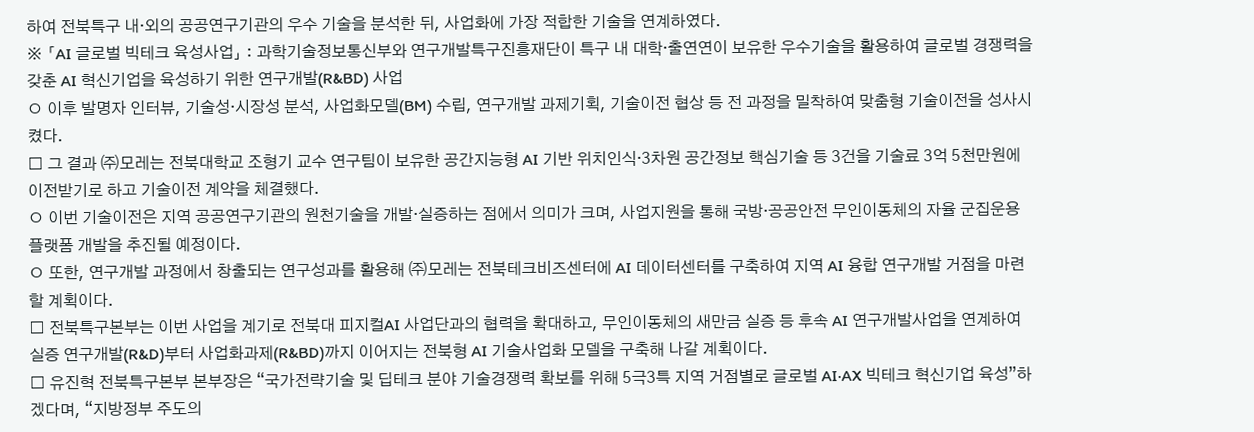하여 전북특구 내·외의 공공연구기관의 우수 기술을 분석한 뒤, 사업화에 가장 적합한 기술을 연계하였다.
※ 「AI 글로벌 빅테크 육성사업」 : 과학기술정보통신부와 연구개발특구진흥재단이 특구 내 대학·출연연이 보유한 우수기술을 활용하여 글로벌 경쟁력을 갖춘 AI 혁신기업을 육성하기 위한 연구개발(R&BD) 사업
ㅇ 이후 발명자 인터뷰, 기술성·시장성 분석, 사업화모델(BM) 수립, 연구개발 과제기획, 기술이전 협상 등 전 과정을 밀착하여 맞춤형 기술이전을 성사시켰다.
□ 그 결과 ㈜모레는 전북대학교 조형기 교수 연구팀이 보유한 공간지능형 AI 기반 위치인식·3차원 공간정보 핵심기술 등 3건을 기술료 3억 5천만원에 이전받기로 하고 기술이전 계약을 체결했다.
ㅇ 이번 기술이전은 지역 공공연구기관의 원천기술을 개발·실증하는 점에서 의미가 크며, 사업지원을 통해 국방·공공안전 무인이동체의 자율 군집운용 플랫폼 개발을 추진될 예정이다.
ㅇ 또한, 연구개발 과정에서 창출되는 연구성과를 활용해 ㈜모레는 전북테크비즈센터에 AI 데이터센터를 구축하여 지역 AI 융합 연구개발 거점을 마련할 계획이다.
□ 전북특구본부는 이번 사업을 계기로 전북대 피지컬AI 사업단과의 협력을 확대하고, 무인이동체의 새만금 실증 등 후속 AI 연구개발사업을 연계하여 실증 연구개발(R&D)부터 사업화과제(R&BD)까지 이어지는 전북형 AI 기술사업화 모델을 구축해 나갈 계획이다.
□ 유진혁 전북특구본부 본부장은 “국가전략기술 및 딥테크 분야 기술경쟁력 확보를 위해 5극3특 지역 거점별로 글로벌 AI‧AX 빅테크 혁신기업 육성”하겠다며, “지방정부 주도의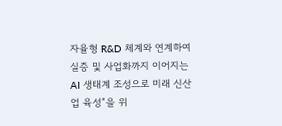자율형 R&D 체계와 연계하여 실증 및 사업화까지 이어지는 AI 생태계 조성으로 미래 신산업 육성“을 위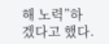해 노력”하겠다고 했다.